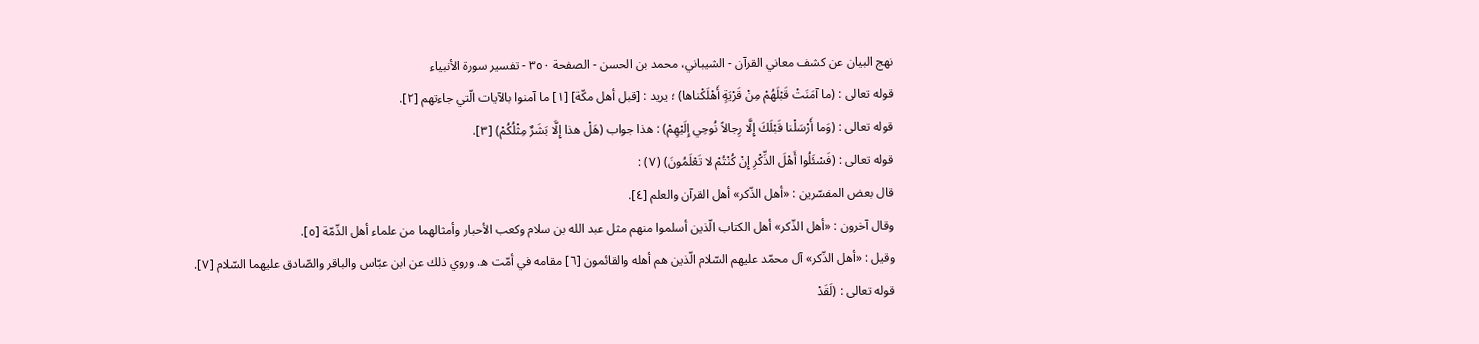نهج البيان عن كشف معاني القرآن - الشيباني، محمد بن الحسن - الصفحة ٣٥٠ - تفسير سورة الأنبياء
قوله تعالى : (ما آمَنَتْ قَبْلَهُمْ مِنْ قَرْيَةٍ أَهْلَكْناها) ؛ يريد : [قبل أهل مكّة] [١] ما آمنوا بالآيات الّتي جاءتهم [٢].
قوله تعالى : (وَما أَرْسَلْنا قَبْلَكَ إِلَّا رِجالاً نُوحِي إِلَيْهِمْ) : هذا جواب (هَلْ هذا إِلَّا بَشَرٌ مِثْلُكُمْ) [٣].
قوله تعالى : (فَسْئَلُوا أَهْلَ الذِّكْرِ إِنْ كُنْتُمْ لا تَعْلَمُونَ) (٧) :
قال بعض المفسّرين : «أهل الذّكر» أهل القرآن والعلم [٤].
وقال آخرون : «أهل الذّكر» أهل الكتاب الّذين أسلموا منهم مثل عبد الله بن سلام وكعب الأحبار وأمثالهما من علماء أهل الذّمّة [٥].
وقيل : «أهل الذّكر» آل محمّد عليهم السّلام الّذين هم أهله والقائمون [٦] مقامه في أمّت ه. وروي ذلك عن ابن عبّاس والباقر والصّادق عليهما السّلام [٧].
قوله تعالى : (لَقَدْ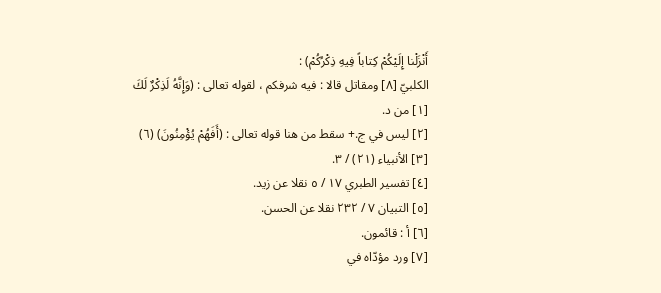أَنْزَلْنا إِلَيْكُمْ كِتاباً فِيهِ ذِكْرُكُمْ) :
الكلبيّ [٨] ومقاتل قالا : فيه شرفكم ، لقوله تعالى : (وَإِنَّهُ لَذِكْرٌ لَكَ
[١] من د.
[٢] ليس في ج.+ سقط من هنا قوله تعالى : (أَفَهُمْ يُؤْمِنُونَ) (٦)
[٣] الأنبياء (٢١) / ٣.
[٤] تفسير الطبري ١٧ / ٥ نقلا عن زيد.
[٥] التبيان ٧ / ٢٣٢ نقلا عن الحسن.
[٦] أ : قائمون.
[٧] ورد مؤدّاه في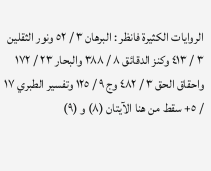الروايات الكثيرة فانظر : البرهان ٣ / ٥٢ ونور الثقلين ٣ / ٤١٣ وكنز الدقائق ٨ / ٣٨٨ والبحار ٢٣ / ١٧٢ واحقاق الحق ٣ / ٤٨٢ وج ٩ / ١٢٥ وتفسير الطبري ١٧ / ٥+ سقط من هنا الآيتان (٨) و (٩)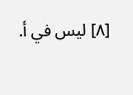[٨] ليس في أ.